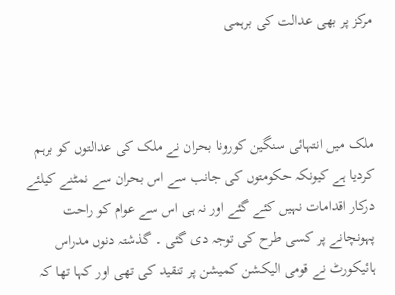مرکز پر بھی عدالت کی برہمی



ملک میں انتہائی سنگین کورونا بحران نے ملک کی عدالتوں کو برہم کردیا ہے کیونکہ حکومتوں کی جانب سے اس بحران سے نمٹنے کیلئے درکار اقدامات نہیں کئے گئے اور نہ ہی اس سے عوام کو راحت پہونچانے پر کسی طرح کی توجہ دی گئی ۔ گذشتہ دنوں مدراس ہائیکورٹ نے قومی الیکشن کمیشن پر تنقید کی تھی اور کہا تھا کہ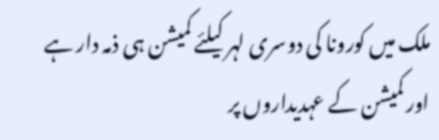ملک میں کورونا کی دوسری لہر کیلئے کمیشن ہی ذمہ دار ہے اور کمیشن کے عہدیداروں پر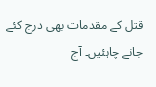قتل کے مقدمات بھی درج کئے جانے چاہئیں۔ آج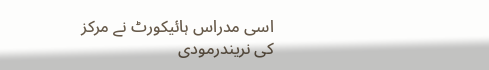اسی مدراس ہائیکورٹ نے مرکز کی نریندرمودی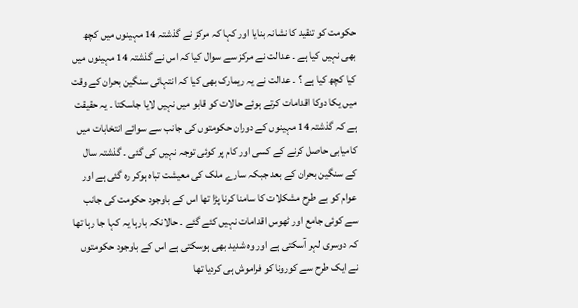حکومت کو تنقید کا نشانہ بنایا اور کہا کہ مرکز نے گذشتہ 14 مہینوں میں کچھ بھی نہیں کیا ہے ۔ عدالت نے مرکز سے سوال کیا کہ اس نے گذشتہ 14 مہینوں میں کیا کچھ کیا ہے ؟ ۔ عدالت نے یہ ریمارک بھی کیا کہ انتہائی سنگین بحران کے وقت میں یکا دوکا اقدامات کرتے ہوئے حالات کو قابو میں نہیں لایا جاسکتا ۔ یہ حقیقت ہے کہ گذشتہ 14 مہینوں کے دوران حکومتوں کی جانب سے سوائے انتخابات میں کامیابی حاصل کرنے کے کسی اور کام پر کوئی توجہ نہیں کی گئی ۔ گذشتہ سال کے سنگین بحران کے بعد جبکہ سارے ملک کی معیشت تباہ ہوکر رہ گئی ہے اور عوام کو بے طرح مشکلات کا سامنا کرنا پڑا تھا اس کے باوجود حکومت کی جانب سے کوئی جامع اور ٹھوس اقدامات نہیں کئے گئے ۔ حالانکہ بارہا یہ کہا جا رہا تھا کہ دوسری لہر آسکتی ہے اور وہ شدید بھی ہوسکتی ہے اس کے باوجود حکومتوں نے ایک طرح سے کورونا کو فراموش ہی کردیا تھا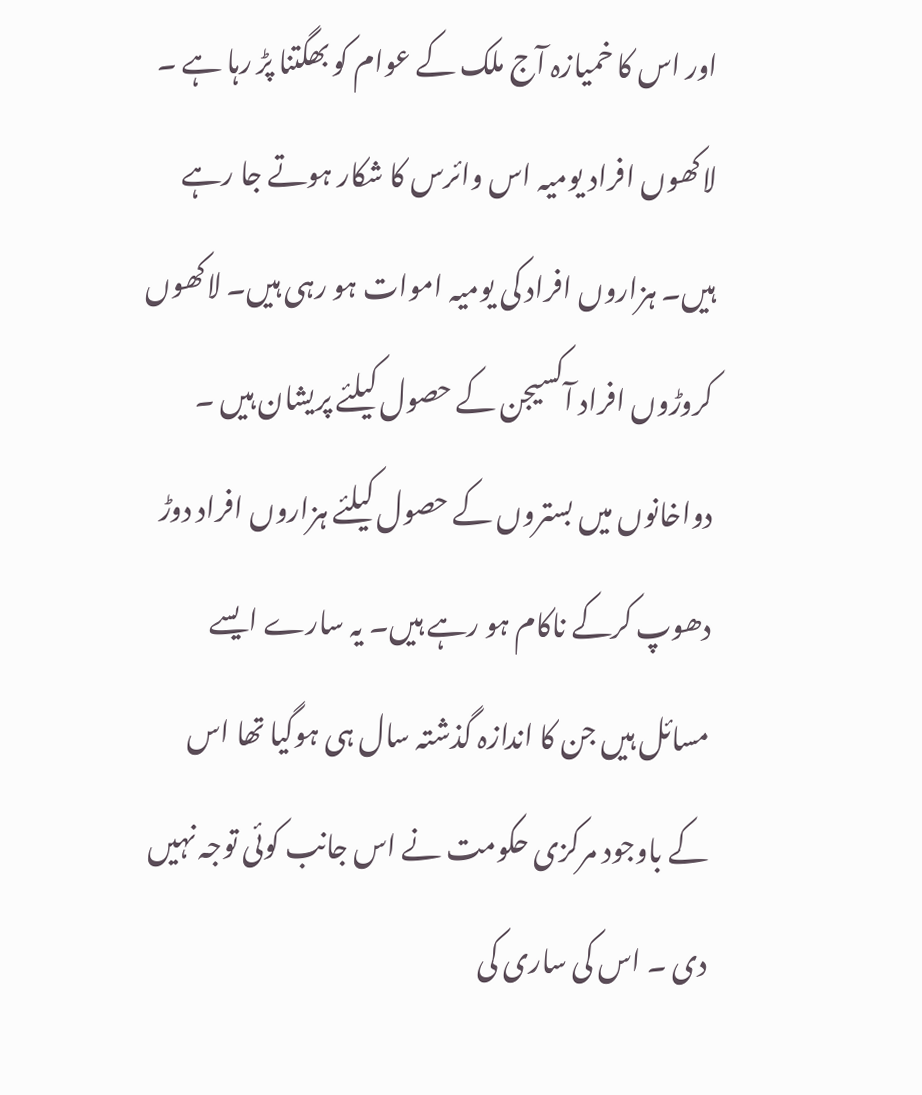اور اس کا خمیازہ آج ملک کے عوام کو بھگتنا پڑ رہا ہے ۔ لاکھوں افراد یومیہ اس وائرس کا شکار ہوتے جا رہے ہیں۔ ہزاروں افراد کی یومیہ اموات ہو رہی ہیں۔ لاکھوں کروڑوں افراد آکسیجن کے حصول کیلئے پریشان ہیں ۔ دواخانوں میں بستروں کے حصول کیلئے ہزاروں افراد دوڑ دھوپ کرکے ناکام ہو رہے ہیں۔ یہ سارے ایسے مسائل ہیں جن کا اندازہ گذشتہ سال ہی ہوگیا تھا اس کے باوجود مرکزی حکومت نے اس جانب کوئی توجہ نہیں دی ۔ اس کی ساری کی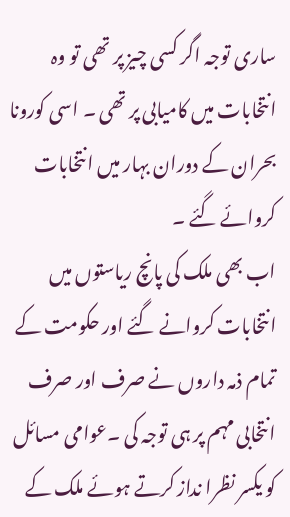ساری توجہ اگر کسی چیز پر تھی تو وہ انتخابات میں کامیابی پر تھی ۔ اسی کورونا بحران کے دوران بہار میں انتخابات کروائے گئے ۔
اب بھی ملک کی پانچ ریاستوں میں انتخابات کروانے گئے اور حکومت کے تمام ذمہ داروں نے صرف اور صرف انتخابی مہم پر ہی توجہ کی ۔عوامی مسائل کو یکسر نظرا نداز کرتے ہوئے ملک کے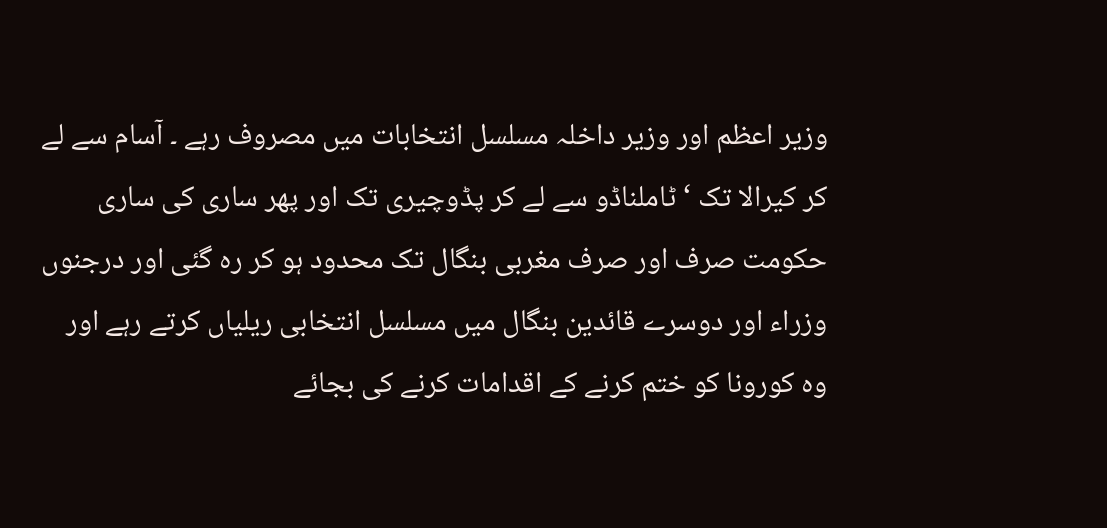وزیر اعظم اور وزیر داخلہ مسلسل انتخابات میں مصروف رہے ۔ آسام سے لے کر کیرالا تک ‘ ٹاملناڈو سے لے کر پڈوچیری تک اور پھر ساری کی ساری حکومت صرف اور صرف مغربی بنگال تک محدود ہو کر رہ گئی اور درجنوں وزراء اور دوسرے قائدین بنگال میں مسلسل انتخابی ریلیاں کرتے رہے اور وہ کورونا کو ختم کرنے کے اقدامات کرنے کی بجائے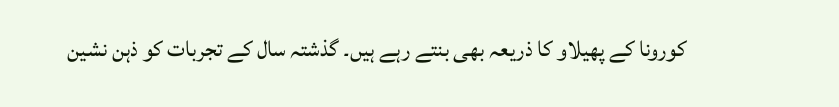کورونا کے پھیلاو کا ذریعہ بھی بنتے رہے ہیں۔ گذشتہ سال کے تجربات کو ذہن نشین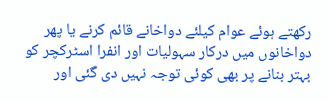رکھتے ہوئے عوام کیلئے دواخانے قائم کرنے یا پھر دواخانوں میں درکار سہولیات اور انفرا اسٹرکچر کو بہتر بنانے پر بھی کوئی توجہ نہیں دی گئی اور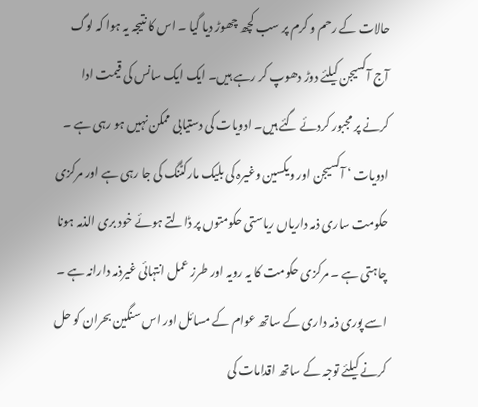حالات کے رحم و کرم پر سب کچھ چھوڑ دیا گیا ۔ اس کا نتیجہ یہ ہوا کہ لوگ آج آکسیجن کیلئے دوڑ دھوپ کر رہے ہیں۔ ایک ایک سانس کی قیمت ادا کرنے پر مجبور کردئے گئے ہیں۔ ادویات کی دستیابی ممکن نہیں ہو رہی ہے ۔ ادویات ‘ آکسیجن اور ویکسین وغیرہ کی بلیک مارکٹنگ کی جا رہی ہے اور مرکزی حکومت ساری ذمہ داریاں ریاستی حکومتوں پر ڈالتے ہوئے خود بری الذمہ ہونا چاہتی ہے ۔ مرکزی حکومت کا یہ رویہ اور طرز عمل انتہائی غیرذمہ دارانہ ہے ۔ اسے پوری ذمہ داری کے ساتھ عوام کے مسائل اور اس سنگین بحران کو حل کرنے کیلئے توجہ کے ساتھ اقدامات کی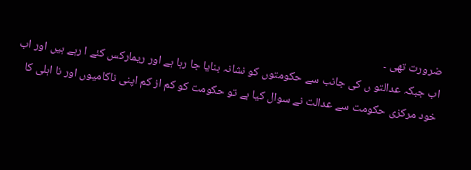ضرورت تھی ۔
اب جبکہ عدالتو ں کی جانب سے حکومتوں کو نشانہ بنایا جا رہا ہے اور ریمارکس کئے ا رہے ہیں اور اب خود مرکزی حکومت سے عدالت نے سوال کیا ہے تو حکومت کو کم از کم اپنی ناکامیوں اور نا اہلی کا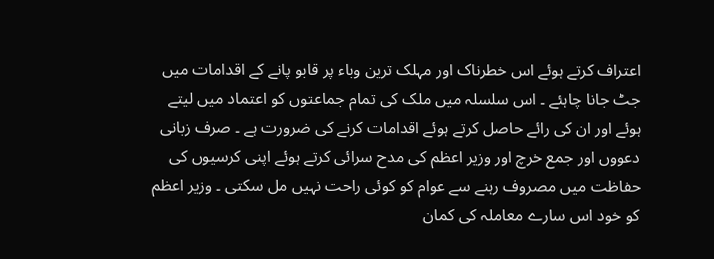اعتراف کرتے ہوئے اس خطرناک اور مہلک ترین وباء پر قابو پانے کے اقدامات میں جٹ جانا چاہئے ۔ اس سلسلہ میں ملک کی تمام جماعتوں کو اعتماد میں لیتے ہوئے اور ان کی رائے حاصل کرتے ہوئے اقدامات کرنے کی ضرورت ہے ۔ صرف زبانی دعووں اور جمع خرچ اور وزیر اعظم کی مدح سرائی کرتے ہوئے اپنی کرسیوں کی حفاظت میں مصروف رہنے سے عوام کو کوئی راحت نہیں مل سکتی ۔ وزیر اعظم کو خود اس سارے معاملہ کی کمان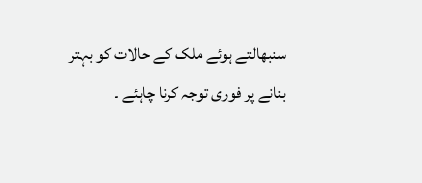سنبھالتے ہوئے ملک کے حالات کو بہتر بنانے پر فوری توجہ کرنا چاہئے ۔